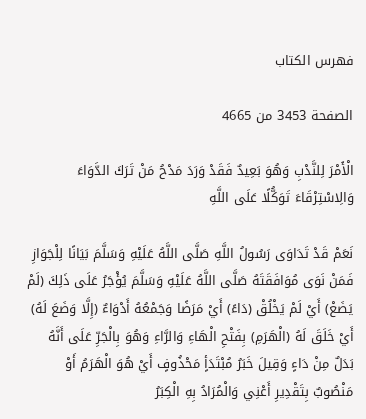فهرس الكتاب

الصفحة 3453 من 4665

الْأَمْرَ لِلنَّدْبِ وَهُوَ بَعِيدٌ فَقَدْ وَرَدَ مَدْحُ مَنْ تَرَكَ الدَّوَاءَ وَالِاسْتِرْقَاءَ تَوَكُّلًا عَلَى اللَّهِ

نَعَمْ قَدْ تَدَاوَى رَسُولُ اللَّهِ صَلَّى اللَّهُ عَلَيْهِ وَسَلَّمَ بَيَانًا لِلْجَوَازِ فَمَنْ نَوَى مُوَافَقَتَهُ صَلَّى اللَّهُ عَلَيْهِ وَسَلَّمَ يُؤْجَرُ عَلَى ذَلِكَ (لَمْ يَضَعْ) أَيْ لَمْ يَخْلُقْ (دَاءً) أَيْ مَرَضًا وَجَمْعُهُ أَدْوَاءٌ (إِلَّا وَضَعَ لَهُ) أَيْ خَلَقَ لَهُ (الْهَرَمِ) بِفَتْحِ الْهَاءِ وَالرَّاءِ وَهُوَ بِالْجَرِّ عَلَى أَنَّهُ بَدَلٌ مِنْ دَاءٍ وَقِيلَ خَبَرُ مُبْتَدَأٍ مَحْذُوفٍ أَيْ هُوَ الْهَرَمُ أَوْ مَنْصُوبٌ بِتَقْدِيرِ أَعْنِي وَالْمُرَادُ بِهِ الْكِبَرُ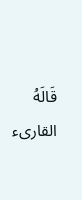قَالَهُ القارىء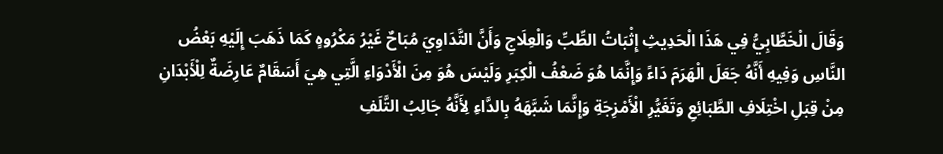وَقَالَ الْخَطَّابِيُّ فِي هَذَا الْحَدِيثِ إِثْبَاتُ الطِّبِّ وَالْعِلَاجِ وَأَنَّ التَّدَاوِيَ مُبَاحٌ غَيْرُ مَكْرُوهٍ كَمَا ذَهَبَ إِلَيْهِ بَعْضُ النَّاسِ وَفِيهِ أَنَّهُ جَعَلَ الْهَرَمَ دَاءً وَإِنَّمَا هُوَ ضَعْفُ الْكِبَرِ وَلَيْسَ هُوَ مِنَ الْأَدْوَاءِ الَّتِي هِيَ أَسَقَامٌ عَارِضَةٌ لِلْأَبْدَانِ مِنْ قِبَلِ اخْتِلَافِ الطَّبَائِعِ وَتَغَيُّرِ الْأَمْزِجَةِ وَإِنَّمَا شَبَّهَهُ بِالدَّاءِ لِأَنَّهُ جَالِبُ التَّلَفِ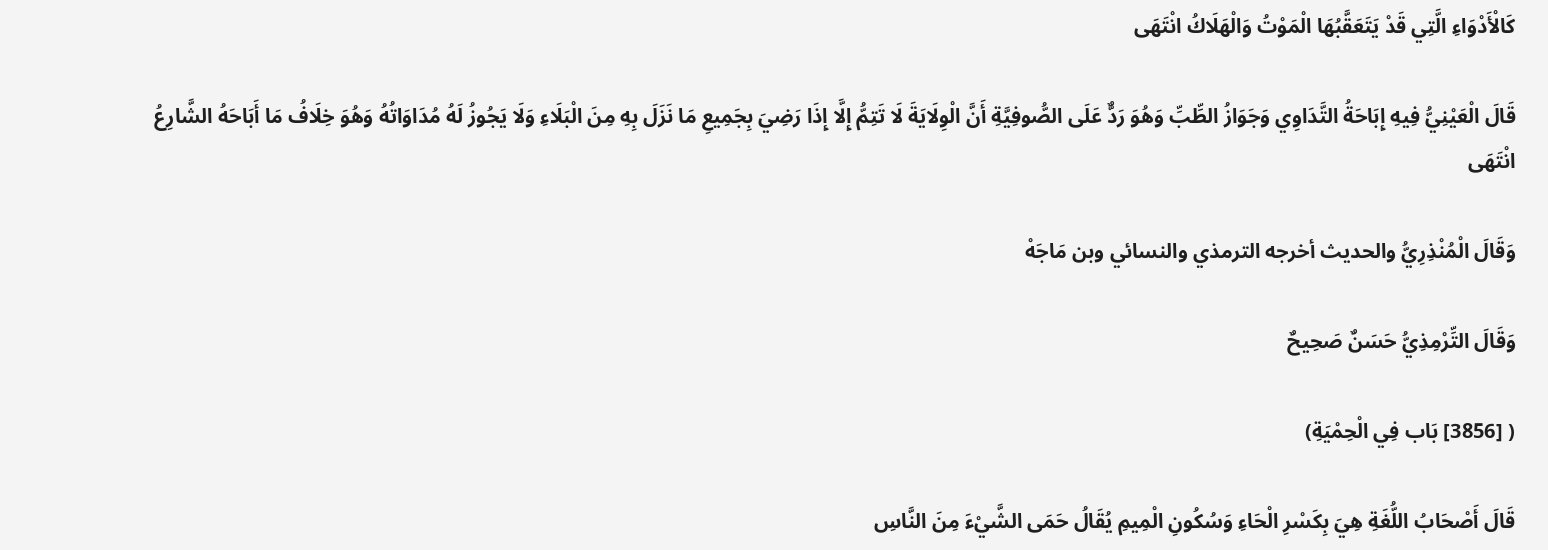كَالْأَدْوَاءِ الَّتِي قَدْ يَتَعَقَّبُهَا الْمَوْتُ وَالْهَلَاكُ انْتَهَى

قَالَ الْعَيْنِيُّ فِيهِ إِبَاحَةُ التَّدَاوِي وَجَوَازُ الطِّبِّ وَهُوَ رَدٌّ عَلَى الصُّوفِيَّةِ أَنَّ الْوِلَايَةَ لَا تَتِمُّ إِلَّا إِذَا رَضِيَ بِجَمِيعِ مَا نَزَلَ بِهِ مِنَ الْبَلَاءِ وَلَا يَجُوزُ لَهُ مُدَاوَاتُهُ وَهُوَ خِلَافُ مَا أَبَاحَهُ الشَّارِعُ انْتَهَى

وَقَالَ الْمُنْذِرِيُّ والحديث أخرجه الترمذي والنسائي وبن مَاجَهْ

وَقَالَ التِّرْمِذِيُّ حَسَنٌ صَحِيحٌ

( [3856] بَاب فِي الْحِمْيَةِ)

قَالَ أَصْحَابُ اللُّغَةِ هِيَ بِكَسْرِ الْحَاءِ وَسُكُونِ الْمِيمِ يُقَالُ حَمَى الشَّيْءَ مِنَ النَّاسِ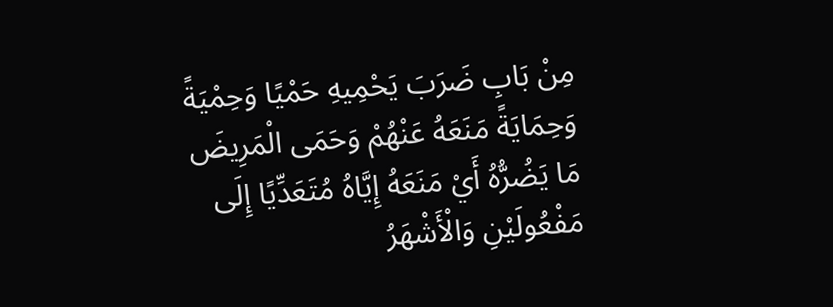مِنْ بَابِ ضَرَبَ يَحْمِيهِ حَمْيًا وَحِمْيَةً وَحِمَايَةً مَنَعَهُ عَنْهُمْ وَحَمَى الْمَرِيضَ مَا يَضُرُّهُ أَيْ مَنَعَهُ إِيَّاهُ مُتَعَدِّيًا إِلَى مَفْعُولَيْنِ وَالْأَشْهَرُ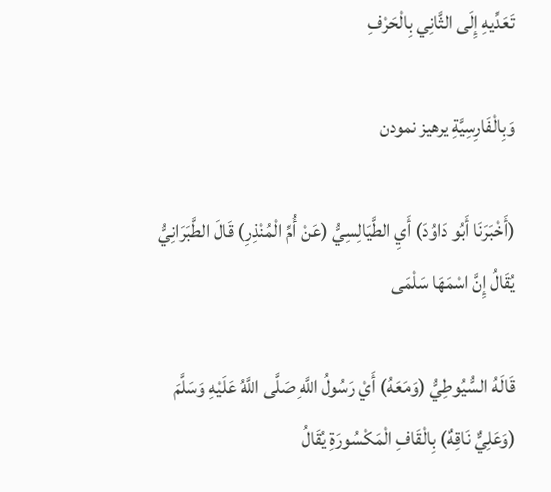تَعَدِّيهِ إِلَى الثَّانِي بِالْحَرْفِ

وَبِالْفَارِسِيَّةِ يرهيز نمودن

(أَخْبَرَنَا أَبُو دَاوُدَ) أَيِ الطَّيَالِسِيُّ (عَنْ أُمِّ الْمُنْذِرِ) قَالَ الطَّبَرَانِيُّ يُقَالُ إِنَّ اسْمَهَا سَلْمَى

قَالَهُ السُّيُوطِيُّ (وَمَعَهُ) أَيْ رَسُولُ اللَّهِ صَلَّى اللَّهُ عَلَيْهِ وَسَلَّمَ (وَعَلِيٌّ نَاقِهٌ) بِالْقَافِ الْمَكْسُورَةِ يُقَالُ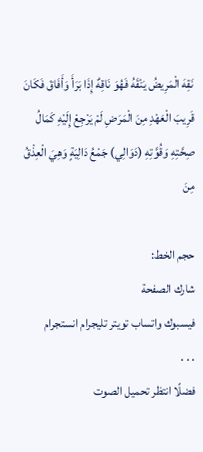نَقِهَ الْمَرِيضُ يَنْقَهُ فَهُوَ نَاقِهٌ إِذَا بَرَأَ وَأَفَاقَ فَكَانَ قَرِيبَ الْعَهْدِ مِنَ الْمَرَضِ لَمْ يَرْجِعْ إِلَيْهِ كَمَالُ صِحَّتِهِ وَقُوَّتِهِ (دَوَالِي) جَمْعُ دَالِيَةٍ وَهِيَ الْعِذْقُ مِنَ

حجم الخط:
شارك الصفحة
فيسبوك واتساب تويتر تليجرام انستجرام
. . .
فضلًا انتظر تحميل الصوت